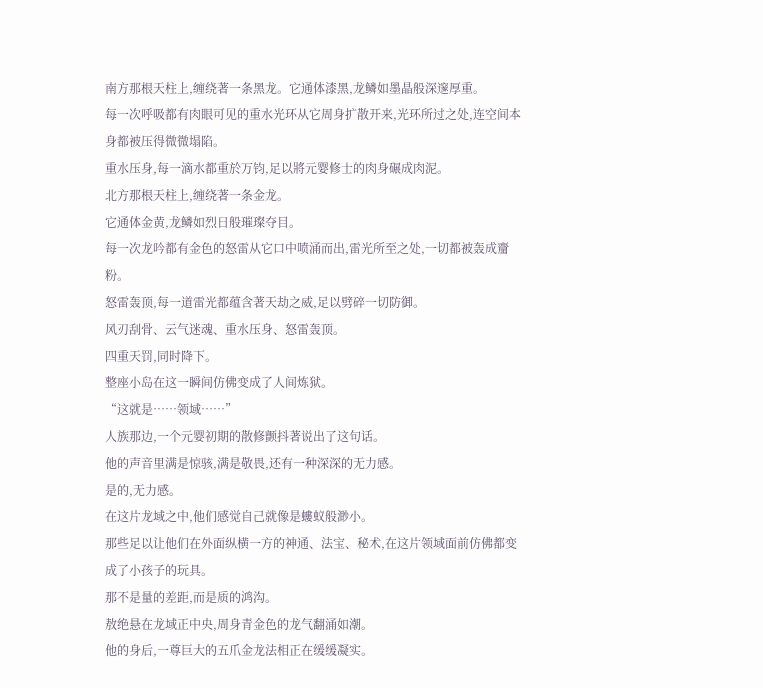南方那根天柱上,缠绕著一条黑龙。它通体漆黑,龙鳞如墨晶般深邃厚重。
每一次呼吸都有肉眼可见的重水光环从它周身扩散开来,光环所过之处,连空间本身都被压得微微塌陷。
重水压身,每一滴水都重於万钧,足以將元婴修士的肉身碾成肉泥。
北方那根天柱上,缠绕著一条金龙。
它通体金黄,龙鳞如烈日般璀璨夺目。
每一次龙吟都有金色的怒雷从它口中喷涌而出,雷光所至之处,一切都被轰成齏粉。
怒雷轰顶,每一道雷光都蕴含著天劫之威,足以劈碎一切防御。
风刃刮骨、云气迷魂、重水压身、怒雷轰顶。
四重天罚,同时降下。
整座小岛在这一瞬间仿佛变成了人间炼狱。
“这就是……领域……”
人族那边,一个元婴初期的散修颤抖著说出了这句话。
他的声音里满是惊骇,满是敬畏,还有一种深深的无力感。
是的,无力感。
在这片龙域之中,他们感觉自己就像是螻蚁般渺小。
那些足以让他们在外面纵横一方的神通、法宝、秘术,在这片领域面前仿佛都变成了小孩子的玩具。
那不是量的差距,而是质的鸿沟。
敖绝悬在龙域正中央,周身青金色的龙气翻涌如潮。
他的身后,一尊巨大的五爪金龙法相正在缓缓凝实。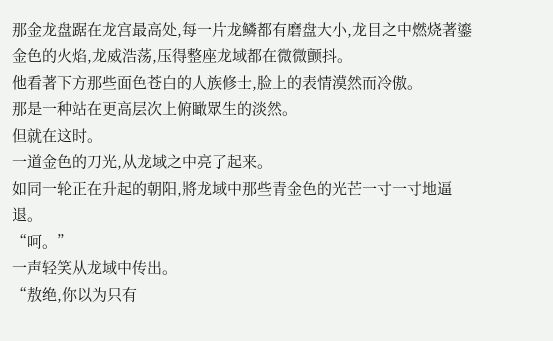那金龙盘踞在龙宫最高处,每一片龙鳞都有磨盘大小,龙目之中燃烧著鎏金色的火焰,龙威浩荡,压得整座龙域都在微微颤抖。
他看著下方那些面色苍白的人族修士,脸上的表情漠然而冷傲。
那是一种站在更高层次上俯瞰眾生的淡然。
但就在这时。
一道金色的刀光,从龙域之中亮了起来。
如同一轮正在升起的朝阳,將龙域中那些青金色的光芒一寸一寸地逼退。
“呵。”
一声轻笑从龙域中传出。
“敖绝,你以为只有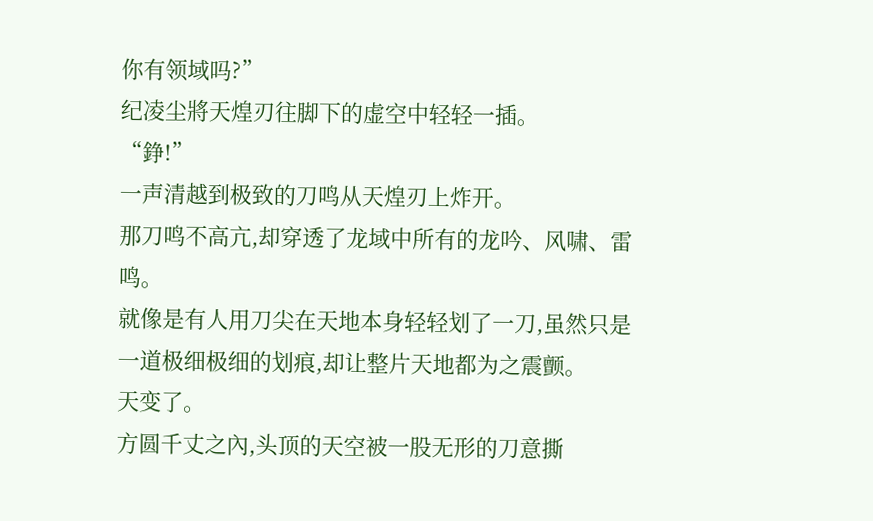你有领域吗?”
纪凌尘將天煌刃往脚下的虚空中轻轻一插。
“錚!”
一声清越到极致的刀鸣从天煌刃上炸开。
那刀鸣不高亢,却穿透了龙域中所有的龙吟、风啸、雷鸣。
就像是有人用刀尖在天地本身轻轻划了一刀,虽然只是一道极细极细的划痕,却让整片天地都为之震颤。
天变了。
方圆千丈之內,头顶的天空被一股无形的刀意撕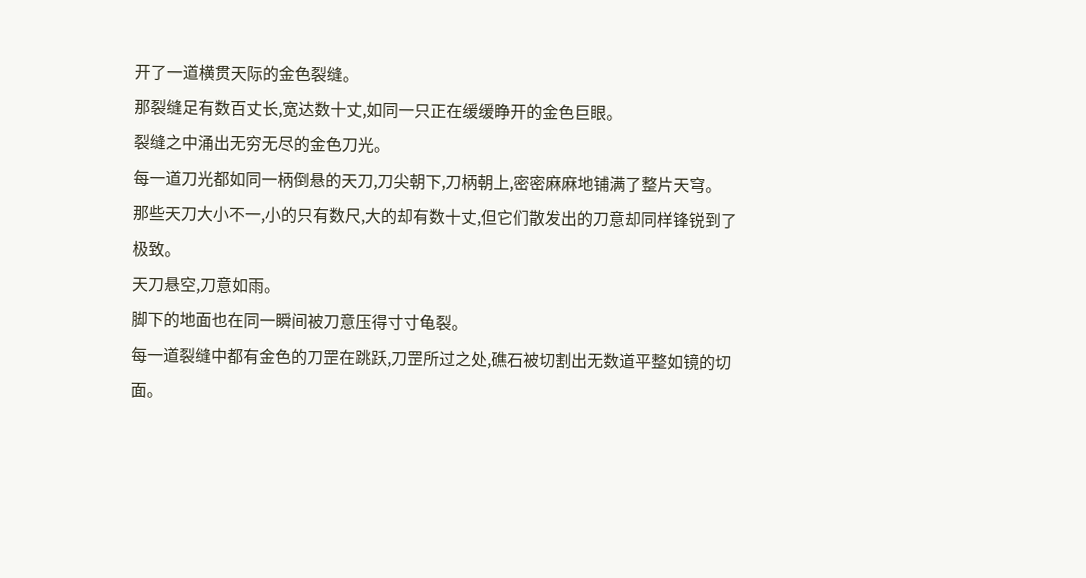开了一道横贯天际的金色裂缝。
那裂缝足有数百丈长,宽达数十丈,如同一只正在缓缓睁开的金色巨眼。
裂缝之中涌出无穷无尽的金色刀光。
每一道刀光都如同一柄倒悬的天刀,刀尖朝下,刀柄朝上,密密麻麻地铺满了整片天穹。
那些天刀大小不一,小的只有数尺,大的却有数十丈,但它们散发出的刀意却同样锋锐到了极致。
天刀悬空,刀意如雨。
脚下的地面也在同一瞬间被刀意压得寸寸龟裂。
每一道裂缝中都有金色的刀罡在跳跃,刀罡所过之处,礁石被切割出无数道平整如镜的切面。